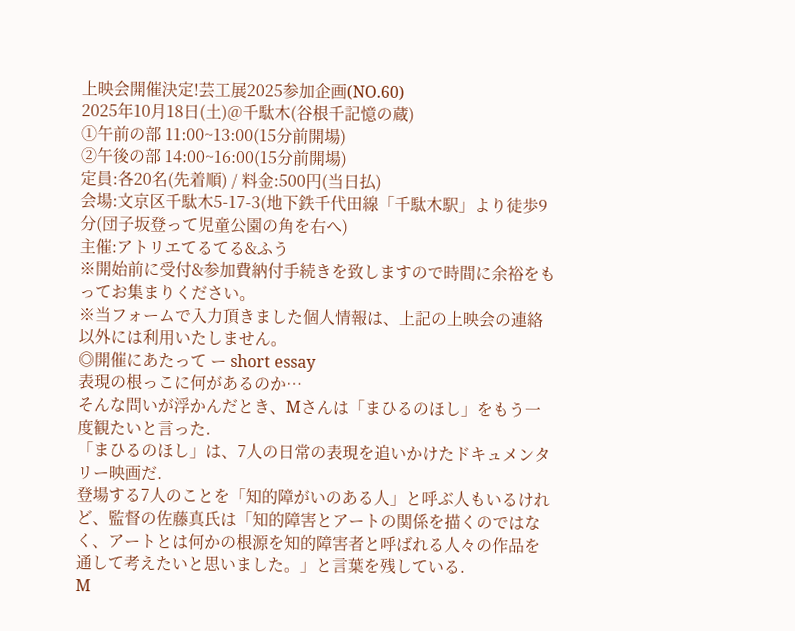上映会開催決定!芸工展2025参加企画(NO.60)
2025年10月18日(土)@千駄木(谷根千記憶の蔵)
①午前の部 11:00~13:00(15分前開場)
②午後の部 14:00~16:00(15分前開場)
定員:各20名(先着順) / 料金:500円(当日払)
会場:文京区千駄木5-17-3(地下鉄千代田線「千駄木駅」より徒歩9分(団子坂登って児童公園の角を右へ)
主催:アトリエてるてる&ふう
※開始前に受付&参加費納付手続きを致しますので時間に余裕をもってお集まりください。
※当フォームで入力頂きました個人情報は、上記の上映会の連絡以外には利用いたしません。
◎開催にあたって ー short essay
表現の根っこに何があるのか…
そんな問いが浮かんだとき、Mさんは「まひるのほし」をもう一度観たいと言った.
「まひるのほし」は、7人の日常の表現を追いかけたドキュメンタリー映画だ.
登場する7人のことを「知的障がいのある人」と呼ぶ人もいるけれど、監督の佐藤真氏は「知的障害とアートの関係を描くのではなく、アートとは何かの根源を知的障害者と呼ばれる人々の作品を通して考えたいと思いました。」と言葉を残している.
M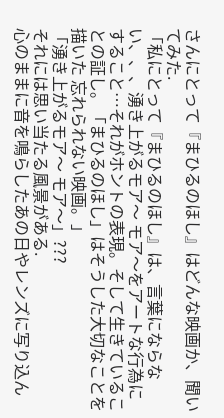さんにとって『まひるのほし』はどんな映画か、聞いてみた.
「私にとって『まひるのほし』は、言葉にならない、、、湧き上がるモア〜 モア〜をアートな行為にすること…それがホントの表現。そして生きていることの証し。「まひるのほし」はそうした大切なことを描いた 忘れられない映画。」
「湧き上がるモア〜 モア〜」???
それには思い当たる風景がある.
心のままに音を鳴らしたあの日やレンズに写り込ん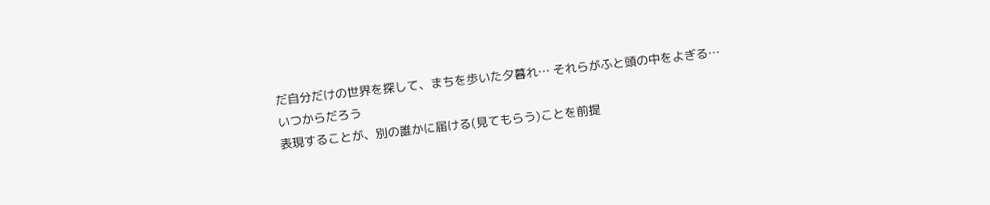だ自分だけの世界を探して、まちを歩いた夕暮れ… それらがふと頭の中をよぎる…
いつからだろう
表現することが、別の誰かに届ける(見てもらう)ことを前提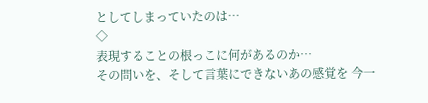としてしまっていたのは…
◇
表現することの根っこに何があるのか…
その問いを、そして言葉にできないあの感覚を 今一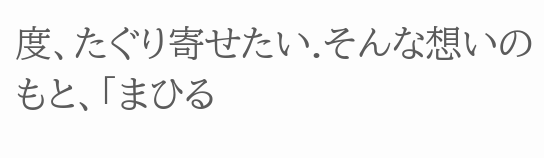度、たぐり寄せたい.そんな想いのもと、「まひる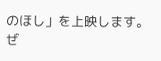のほし」を上映します。
ぜ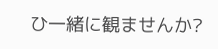ひ一緒に観ませんか?